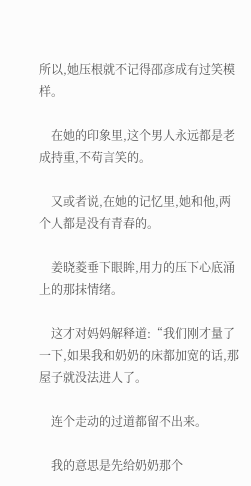所以,她压根就不记得邵彦成有过笑模样。

    在她的印象里,这个男人永远都是老成持重,不苟言笑的。

    又或者说,在她的记忆里,她和他,两个人都是没有青春的。

    姜晓菱垂下眼眸,用力的压下心底涌上的那抹情绪。

    这才对妈妈解释道:“我们刚才量了一下,如果我和奶奶的床都加宽的话,那屋子就没法进人了。

    连个走动的过道都留不出来。

    我的意思是先给奶奶那个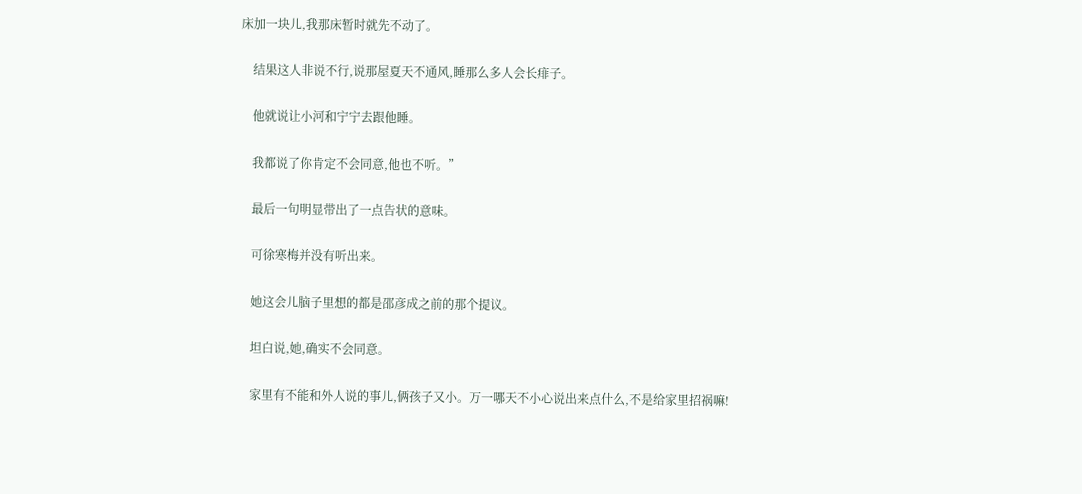床加一块儿,我那床暂时就先不动了。

    结果这人非说不行,说那屋夏天不通风,睡那么多人会长痱子。

    他就说让小河和宁宁去跟他睡。

    我都说了你肯定不会同意,他也不听。”

    最后一句明显带出了一点告状的意味。

    可徐寒梅并没有听出来。

    她这会儿脑子里想的都是邵彦成之前的那个提议。

    坦白说,她,确实不会同意。

    家里有不能和外人说的事儿,俩孩子又小。万一哪天不小心说出来点什么,不是给家里招祸嘛!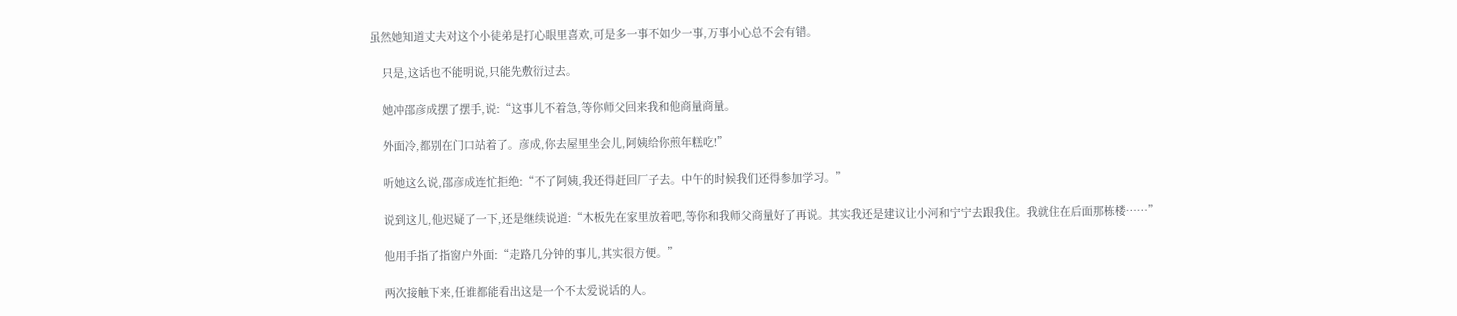虽然她知道丈夫对这个小徒弟是打心眼里喜欢,可是多一事不如少一事,万事小心总不会有错。

    只是,这话也不能明说,只能先敷衍过去。

    她冲邵彦成摆了摆手,说:“这事儿不着急,等你师父回来我和他商量商量。

    外面冷,都别在门口站着了。彦成,你去屋里坐会儿,阿姨给你煎年糕吃!”

    听她这么说,邵彦成连忙拒绝:“不了阿姨,我还得赶回厂子去。中午的时候我们还得参加学习。”

    说到这儿,他迟疑了一下,还是继续说道:“木板先在家里放着吧,等你和我师父商量好了再说。其实我还是建议让小河和宁宁去跟我住。我就住在后面那栋楼……”

    他用手指了指窗户外面:“走路几分钟的事儿,其实很方便。”

    两次接触下来,任谁都能看出这是一个不太爱说话的人。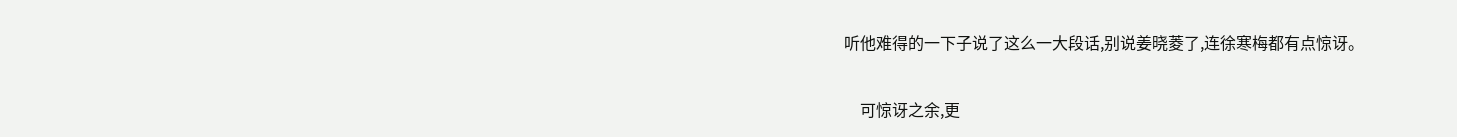听他难得的一下子说了这么一大段话,别说姜晓菱了,连徐寒梅都有点惊讶。

    可惊讶之余,更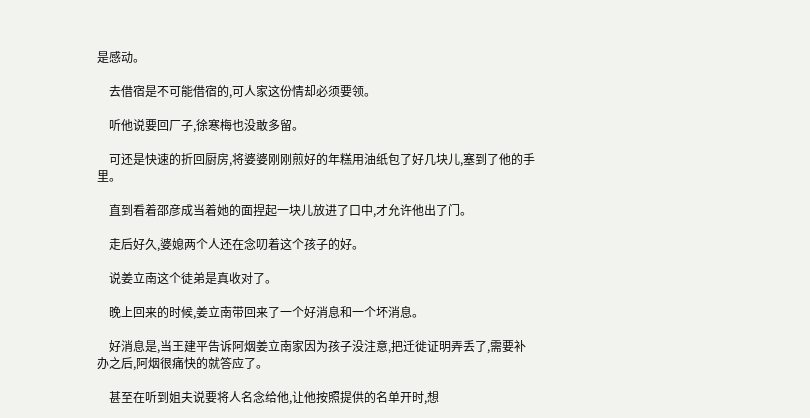是感动。

    去借宿是不可能借宿的,可人家这份情却必须要领。

    听他说要回厂子,徐寒梅也没敢多留。

    可还是快速的折回厨房,将婆婆刚刚煎好的年糕用油纸包了好几块儿,塞到了他的手里。

    直到看着邵彦成当着她的面捏起一块儿放进了口中,才允许他出了门。

    走后好久,婆媳两个人还在念叨着这个孩子的好。

    说姜立南这个徒弟是真收对了。

    晚上回来的时候,姜立南带回来了一个好消息和一个坏消息。

    好消息是,当王建平告诉阿烟姜立南家因为孩子没注意,把迁徙证明弄丢了,需要补办之后,阿烟很痛快的就答应了。

    甚至在听到姐夫说要将人名念给他,让他按照提供的名单开时,想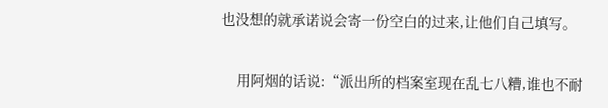也没想的就承诺说会寄一份空白的过来,让他们自己填写。

    用阿烟的话说:“派出所的档案室现在乱七八糟,谁也不耐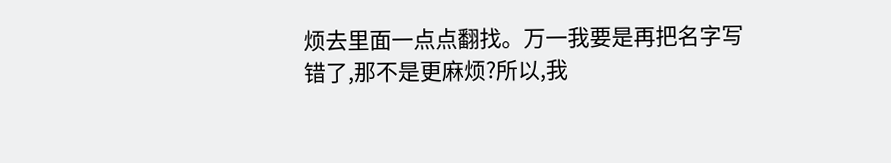烦去里面一点点翻找。万一我要是再把名字写错了,那不是更麻烦?所以,我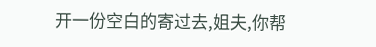开一份空白的寄过去,姐夫,你帮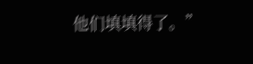他们填填得了。”